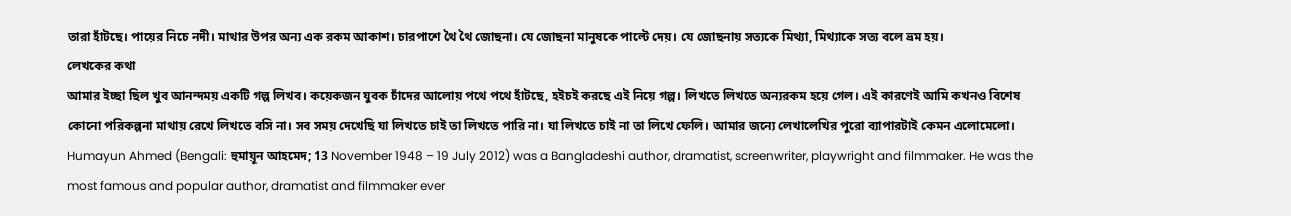তারা হাঁটছে। পায়ের নিচে নদী। মাথার উপর অন্য এক রকম আকাশ। চারপাশে থৈ থৈ জোছনা। যে জোছনা মানুষকে পাল্টে দেয়। যে জোছনায় সত্যকে মিথ্যা, মিথ্যাকে সত্য বলে ভ্রম হয়।
লেখকের কথা
আমার ইচ্ছা ছিল খুব আনন্দময় একটি গল্প লিখব। কয়েকজন যুবক চাঁদের আলোয় পথে পথে হাঁটছে, হইচই করছে এই নিয়ে গল্প। লিখতে লিখতে অন্যরকম হয়ে গেল। এই কারণেই আমি কখনও বিশেষ কোনো পরিকল্পনা মাথায় রেখে লিখতে বসি না। সব সময় দেখেছি যা লিখতে চাই তা লিখতে পারি না। যা লিখতে চাই না তা লিখে ফেলি। আমার জন্যে লেখালেখির পুরো ব্যাপারটাই কেমন এলোমেলো।
Humayun Ahmed (Bengali: হুমায়ূন আহমেদ; 13 November 1948 – 19 July 2012) was a Bangladeshi author, dramatist, screenwriter, playwright and filmmaker. He was the most famous and popular author, dramatist and filmmaker ever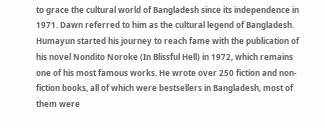to grace the cultural world of Bangladesh since its independence in 1971. Dawn referred to him as the cultural legend of Bangladesh. Humayun started his journey to reach fame with the publication of his novel Nondito Noroke (In Blissful Hell) in 1972, which remains one of his most famous works. He wrote over 250 fiction and non-fiction books, all of which were bestsellers in Bangladesh, most of them were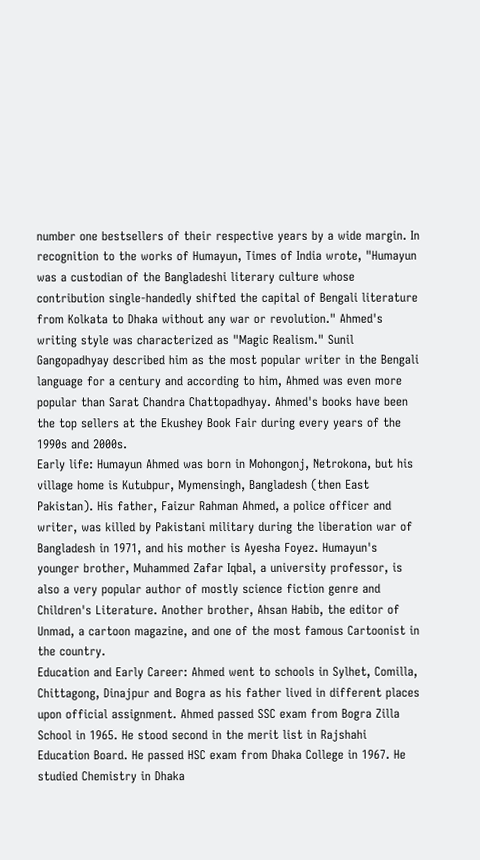number one bestsellers of their respective years by a wide margin. In recognition to the works of Humayun, Times of India wrote, "Humayun was a custodian of the Bangladeshi literary culture whose contribution single-handedly shifted the capital of Bengali literature from Kolkata to Dhaka without any war or revolution." Ahmed's writing style was characterized as "Magic Realism." Sunil Gangopadhyay described him as the most popular writer in the Bengali language for a century and according to him, Ahmed was even more popular than Sarat Chandra Chattopadhyay. Ahmed's books have been the top sellers at the Ekushey Book Fair during every years of the 1990s and 2000s.
Early life: Humayun Ahmed was born in Mohongonj, Netrokona, but his village home is Kutubpur, Mymensingh, Bangladesh (then East Pakistan). His father, Faizur Rahman Ahmed, a police officer and writer, was killed by Pakistani military during the liberation war of Bangladesh in 1971, and his mother is Ayesha Foyez. Humayun's younger brother, Muhammed Zafar Iqbal, a university professor, is also a very popular author of mostly science fiction genre and Children's Literature. Another brother, Ahsan Habib, the editor of Unmad, a cartoon magazine, and one of the most famous Cartoonist in the country.
Education and Early Career: Ahmed went to schools in Sylhet, Comilla, Chittagong, Dinajpur and Bogra as his father lived in different places upon official assignment. Ahmed passed SSC exam from Bogra Zilla School in 1965. He stood second in the merit list in Rajshahi Education Board. He passed HSC exam from Dhaka College in 1967. He studied Chemistry in Dhaka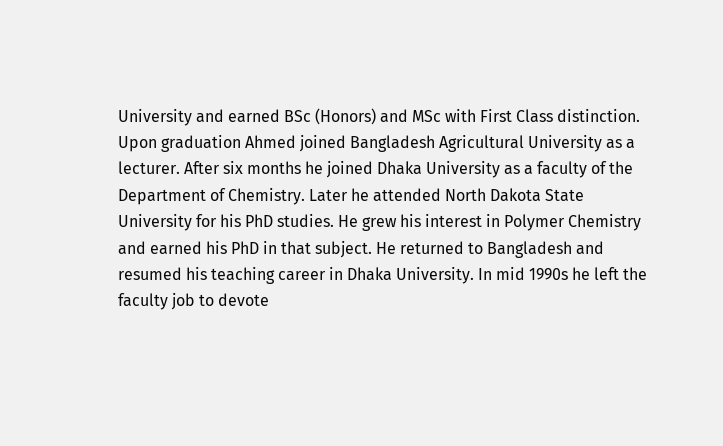University and earned BSc (Honors) and MSc with First Class distinction.
Upon graduation Ahmed joined Bangladesh Agricultural University as a lecturer. After six months he joined Dhaka University as a faculty of the Department of Chemistry. Later he attended North Dakota State University for his PhD studies. He grew his interest in Polymer Chemistry and earned his PhD in that subject. He returned to Bangladesh and resumed his teaching career in Dhaka University. In mid 1990s he left the faculty job to devote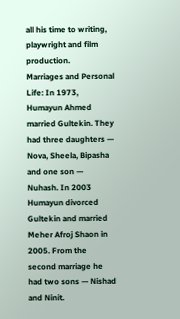all his time to writing, playwright and film production.
Marriages and Personal Life: In 1973, Humayun Ahmed married Gultekin. They had three daughters — Nova, Sheela, Bipasha and one son — Nuhash. In 2003 Humayun divorced Gultekin and married Meher Afroj Shaon in 2005. From the second marriage he had two sons — Nishad and Ninit.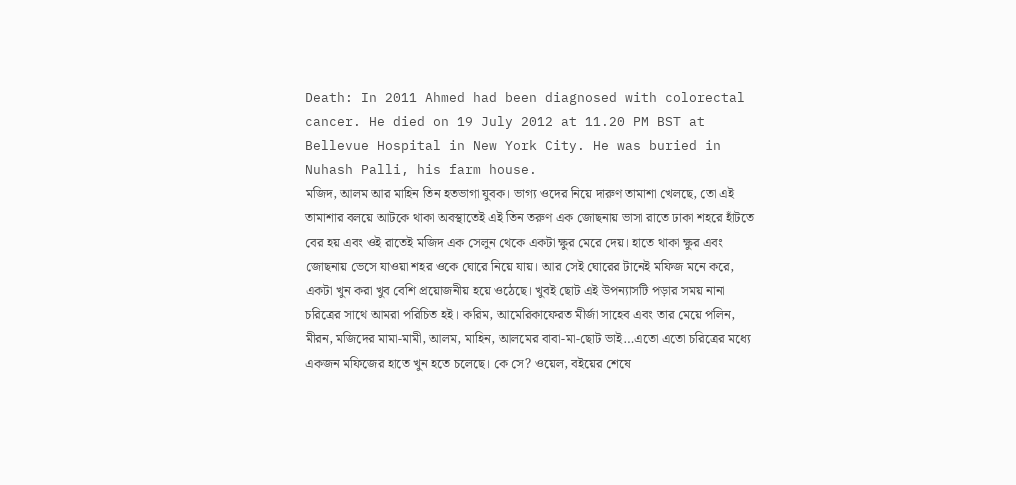Death: In 2011 Ahmed had been diagnosed with colorectal cancer. He died on 19 July 2012 at 11.20 PM BST at Bellevue Hospital in New York City. He was buried in Nuhash Palli, his farm house.
মজিদ, আলম আর মাহিন তিন হতভাগা যুবক। ভাগ্য ওদের নিয়ে দারুণ তামাশা খেলছে, তো এই তামাশার বলয়ে আটকে থাকা অবস্থাতেই এই তিন তরুণ এক জোছনায় ভাসা রাতে ঢাকা শহরে হাঁটতে বের হয় এবং ওই রাতেই মজিদ এক সেলুন থেকে একটা ক্ষুর মেরে দেয়। হাতে থাকা ক্ষুর এবং জোছনায় ভেসে যাওয়া শহর ওকে ঘোরে নিয়ে যায়। আর সেই ঘোরের টানেই মফিজ মনে করে, একটা খুন করা খুব বেশি প্রয়োজনীয় হয়ে ওঠেছে। খুবই ছোট এই উপন্যাসটি পড়ার সময় নানা চরিত্রের সাথে আমরা পরিচিত হই। করিম, আমেরিকাফেরত মীর্জা সাহেব এবং তার মেয়ে পলিন, মীরন, মজিদের মামা-মামী, আলম, মাহিন, আলমের বাবা-মা-ছোট ভাই…এতো এতো চরিত্রের মধ্যে একজন মফিজের হাতে খুন হতে চলেছে। কে সে? ওয়েল, বইয়ের শেষে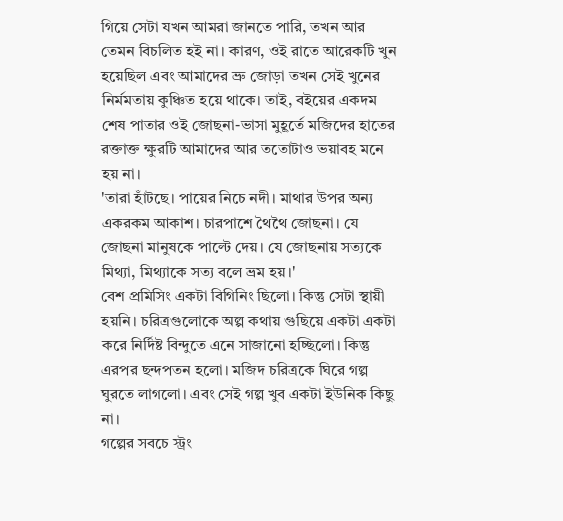গিয়ে সেটা যখন আমরা জানতে পারি, তখন আর তেমন বিচলিত হই না। কারণ, ওই রাতে আরেকটি খুন হয়েছিল এবং আমাদের ভ্রু জোড়া তখন সেই খুনের নির্মমতায় কুঞ্চিত হয়ে থাকে। তাই, বইয়ের একদম শেষ পাতার ওই জোছনা-ভাসা মুহূর্তে মজিদের হাতের রক্তাক্ত ক্ষুরটি আমাদের আর ততোটাও ভয়াবহ মনে হয় না।
'তারা হাঁটছে। পায়ের নিচে নদী। মাথার উপর অন্য একরকম আকাশ। চারপাশে থৈথৈ জোছনা। যে জোছনা মানুষকে পাল্টে দেয়। যে জোছনায় সত্যকে মিথ্যা, মিথ্যাকে সত্য বলে ভ্রম হয়।'
বেশ প্রমিসিং একটা বিগিনিং ছিলো। কিন্তু সেটা স্থায়ী হয়নি। চরিত্রগুলোকে অল্প কথায় গুছিয়ে একটা একটা করে নির্দিষ্ট বিন্দুতে এনে সাজানো হচ্ছিলো। কিন্তু এরপর ছন্দপতন হলো। মজিদ চরিত্রকে ঘিরে গল্প ঘুরতে লাগলো। এবং সেই গল্প খুব একটা ইউনিক কিছু না।
গল্পের সবচে স্ট্রং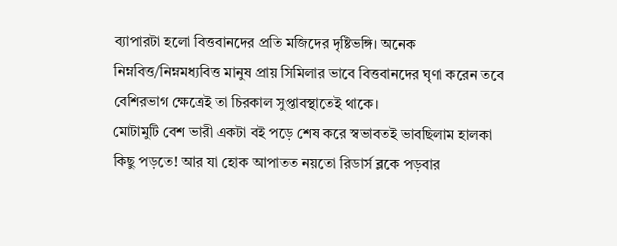ব্যাপারটা হলো বিত্তবানদের প্রতি মজিদের দৃষ্টিভঙ্গি। অনেক নিম্নবিত্ত/নিম্নমধ্যবিত্ত মানুষ প্রায় সিমিলার ভাবে বিত্তবানদের ঘৃণা করেন তবে বেশিরভাগ ক্ষেত্রেই তা চিরকাল সুপ্তাবস্থাতেই থাকে।
মোটামুটি বেশ ভারী একটা বই পড়ে শেষ করে স্বভাবতই ভাবছিলাম হালকা কিছু পড়তে! আর যা হোক আপাতত নয়তো রিডার্স ব্লকে পড়বার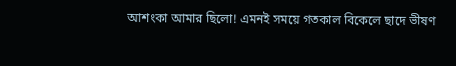আশংকা আমার ছিলো! এমনই সময়ে গতকাল বিকেলে ছাদে ভীষণ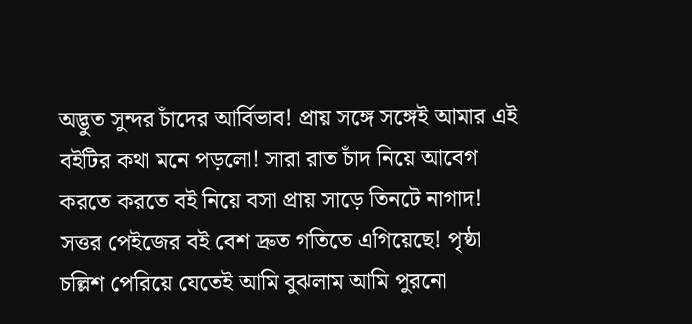অদ্ভুত সুন্দর চাঁদের আর্বিভাব! প্রায় সঙ্গে সঙ্গেই আমার এই বইটির কথা মনে পড়লো! সারা রাত চাঁদ নিয়ে আবেগ করতে করতে বই নিয়ে বসা প্রায় সাড়ে তিনটে নাগাদ! সত্তর পেইজের বই বেশ দ্রুত গতিতে এগিয়েছে! পৃষ্ঠা চল্লিশ পেরিয়ে যেতেই আমি বুঝলাম আমি পুরনো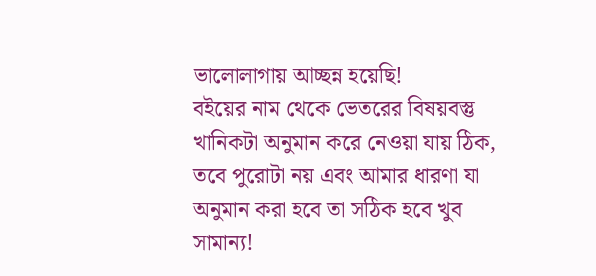ভালোলাগায় আচ্ছন্ন হয়েছি!
বইয়ের নাম থেকে ভেতরের বিষয়বস্তু খানিকটা অনুমান করে নেওয়া যায় ঠিক, তবে পুরোটা নয় এবং আমার ধারণা যা অনুমান করা হবে তা সঠিক হবে খুব সামান্য!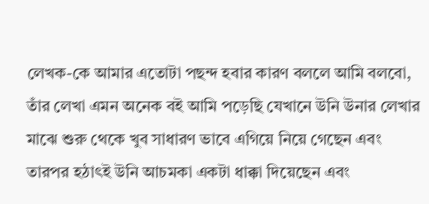লেখক-কে আমার এতোটা পছন্দ হবার কারণ বললে আমি বলবো, তাঁর লেখা এমন অনেক বই আমি পড়েছি যেখানে উনি উনার লেখার মাঝে শুরু থেকে খুব সাধারণ ভাবে এগিয়ে নিয়ে গেছেন এবং তারপর হঠাৎই উনি আচমকা একটা ধাক্কা দিয়েছেন এবং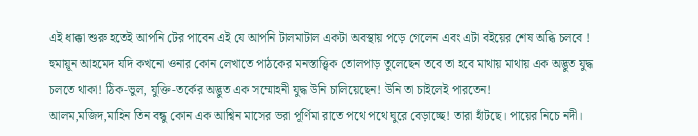এই ধাক্কা শুরু হতেই আপনি টের পাবেন এই যে আপনি টালমাটাল একটা অবস্থায় পড়ে গেলেন এবং এটা বইয়ের শেষ অব্ধি চলবে ! হুমায়ূন আহমেদ যদি কখনো ওনার কোন লেখাতে পাঠকের মনস্তাত্ত্বিক তোলপাড় তুলেছেন তবে তা হবে মাথায় মাথায় এক অদ্ভুত যুদ্ধ চলতে থাকা! ঠিক-ভুল, যুক্তি-তর্কের অদ্ভুত এক সম্মোহনী যুদ্ধ উনি চালিয়েছেন! উনি তা চাইলেই পারতেন!
আলম,মজিদ,মাহিন তিন বন্ধু কোন এক আশ্বিন মাসের ভরা পূর্ণিমা রাতে পথে পথে ঘুরে বেড়াচ্ছে! তারা হাঁটছে। পায়ের নিচে নদী।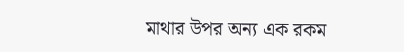মাথার উপর অন্য এক রকম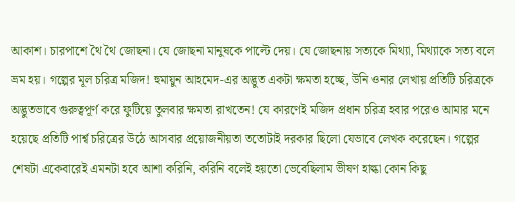আকাশ। চারপাশে থৈ থৈ জোছনা। যে জোছনা মানুষকে পাল্টে দেয়। যে জোছনায় সত্যকে মিথ্যা, মিথ্যাকে সত্য বলে ভ্রম হয়। গল্পের মূল চরিত্র মজিদ! হুমায়ুন আহমেদ-এর অদ্ভুত একটা ক্ষমতা হচ্ছে, উনি ওনার লেখায় প্রতিটি চরিত্রকে অদ্ভুতভাবে গুরুত্বপূর্ণ করে ফুটিয়ে তুলবার ক্ষমতা রাখতেন! যে কারণেই মজিদ প্রধান চরিত্র হবার পরেও আমার মনে হয়েছে প্রতিটি পার্শ্ব চরিত্রের উঠে আসবার প্রয়োজনীয়তা ততোটাই দরকার ছিলো যেভাবে লেখক করেছেন। গল্পের শেষটা একেবারেই এমনটা হবে আশা করিনি, করিনি বলেই হয়তো ভেবেছিলাম ভীষণ হাল্কা কোন কিছু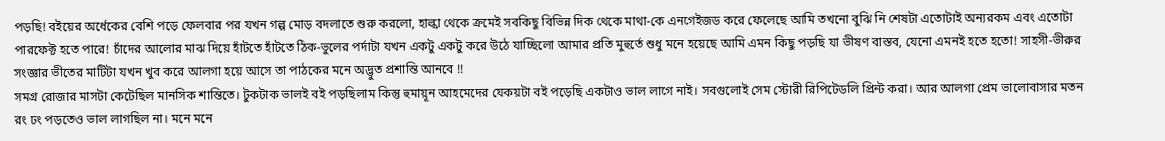পড়ছি! বইয়ের অর্ধেকের বেশি পড়ে ফেলবার পর যখন গল্প মোড় বদলাতে শুরু করলো, হাল্কা থেকে ক্রমেই সবকিছু বিভিন্ন দিক থেকে মাথা-কে এনগেইজড করে ফেলেছে আমি তখনো বুঝি নি শেষটা এতোটাই অন্যরকম এবং এতোটা পারফেক্ট হতে পারে! চাঁদের আলোর মাঝ দিয়ে হাঁটতে হাঁটতে ঠিক-ভুলের পর্দাটা যখন একটু একটু করে উঠে যাচ্ছিলো আমার প্রতি মুহুর্তে শুধু মনে হয়েছে আমি এমন কিছু পড়ছি যা ভীষণ বাস্তব, যেনো এমনই হতে হতো! সাহসী-ভীরুর সংজ্ঞার ভীতের মাটিটা যখন খুব করে আলগা হয়ে আসে তা পাঠকের মনে অদ্ভুত প্রশান্তি আনবে !!
সমগ্র রোজার মাসটা কেটেছিল মানসিক শান্তিতে। টুকটাক ভালই বই পড়ছিলাম কিন্তু হুমায়ূন আহমেদের যেকয়টা বই পড়েছি একটাও ভাল লাগে নাই। সবগুলোই সেম স্টোরী রিপিটেডলি প্রিন্ট করা। আর আলগা প্রেম ভালোবাসার মতন রং ঢং পড়তেও ভাল লাগছিল না। মনে মনে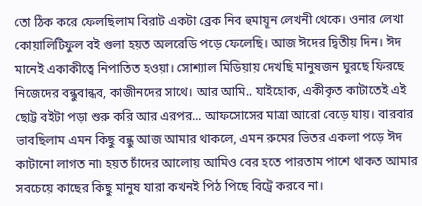তো ঠিক করে ফেলছিলাম বিরাট একটা ব্রেক নিব হুমায়ূন লেখনী থেকে। ওনার লেখা কোয়ালিটিফুল বই গুলা হয়ত অলরেডি পড়ে ফেলেছি। আজ ঈদের দ্বিতীয় দিন। ঈদ মানেই একাকীত্বে নিপাতিত হওয়া। সোশ্যাল মিডিয়ায় দেখছি মানুষজন ঘুরছে ফিরছে নিজেদের বন্ধুবান্ধব, কাজীনদের সাথে। আর আমি.. যাইহোক, একীকৃত কাটাতেই এই ছোট্ট বইটা পড়া শুরু করি আর এরপর... আফসোসের মাত্রা আরো বেড়ে যায়। বারবার ভাবছিলাম এমন কিছু বন্ধু আজ আমার থাকলে, এমন রুমের ভিতর একলা পড়ে ঈদ কাটানো লাগত না৷ হয়ত চাঁদের আলোয় আমিও বের হতে পারতাম পাশে থাকত আমার সবচেয়ে কাছের কিছু মানুষ যারা কখনই পিঠ পিছে বিট্রে করবে না।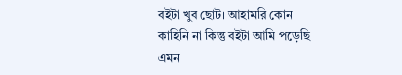বইটা খুব ছোট। আহামরি কোন কাহিনি না কিন্তু বইটা আমি পড়েছি এমন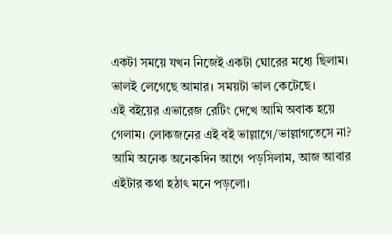একটা সময়ে যখন নিজেই একটা ঘোরের মধ্যে ছিলাম। ভালই লেগেছে আমার। সময়টা ভাল কেটেছে।
এই বইয়ের এভারেজ রেটিং দেখে আমি অবাক হয়ে গেলাম। লোকজনের এই বই ভাল্লাগে/ভাল্লাগতেসে না? আমি অনেক অনেকদিন আগে পড়সিলাম, আজ আবার এইটার কথা হঠাৎ মনে পড়লো।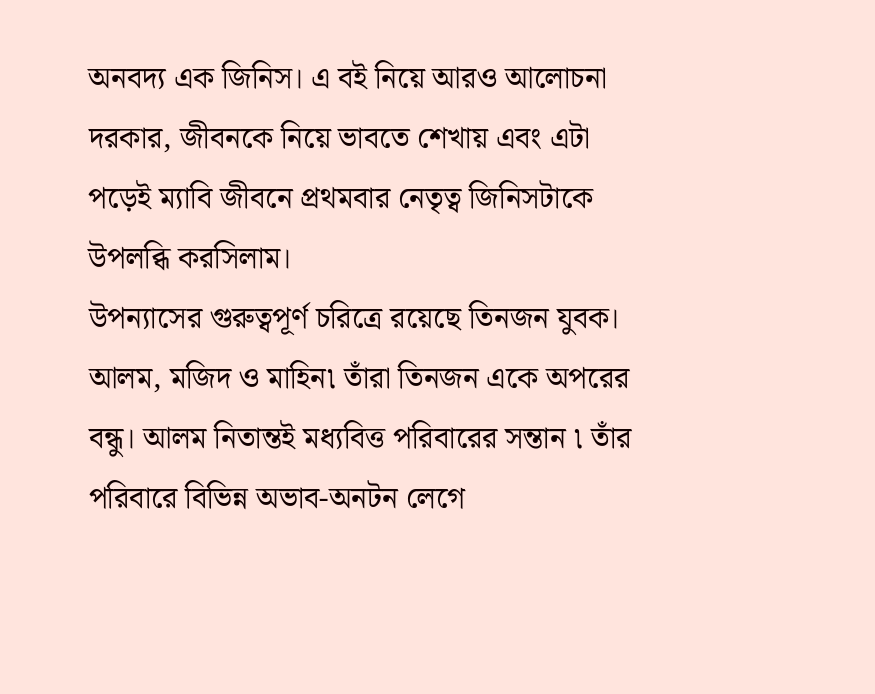অনবদ্য এক জিনিস। এ বই নিয়ে আরও আলোচনা দরকার, জীবনকে নিয়ে ভাবতে শেখায় এবং এটা পড়েই ম্যাবি জীবনে প্রথমবার নেতৃত্ব জিনিসটাকে উপলব্ধি করসিলাম।
উপন্যাসের গুরুত্বপূর্ণ চরিত্রে রয়েছে তিনজন যুবক। আলম, মজিদ ও মাহিন৷ তাঁরা তিনজন একে অপরের বন্ধু। আলম নিতান্তই মধ্যবিত্ত পরিবারের সন্তান ৷ তাঁর পরিবারে বিভিন্ন অভাব-অনটন লেগে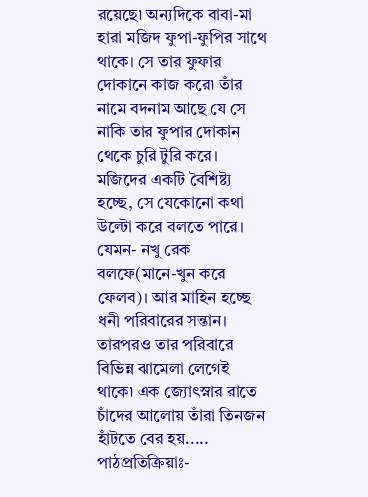রয়েছে৷ অন্যদিকে বাবা-মা হারা মজিদ ফুপা-ফুপির সাথে থাকে। সে তার ফুফার দোকানে কাজ করে৷ তাঁর নামে বদনাম আছে যে সে নাকি তার ফুপার দোকান থেকে চুরি টুরি করে। মজিদের একটি বৈশিষ্ট্য হচ্ছে, সে যেকোনো কথা উল্টো করে বলতে পারে। যেমন- নখু রেক বলফে(মানে-খুন করে ফেলব)। আর মাহিন হচ্ছে ধনী পরিবারের সন্তান। তারপরও তার পরিবারে বিভিন্ন ঝামেলা লেগেই থাকে৷ এক জ্যোৎস্নার রাতে চাঁদের আলোয় তাঁরা তিনজন হাঁটতে বের হয়.....
পাঠপ্রতিক্রিয়াঃ-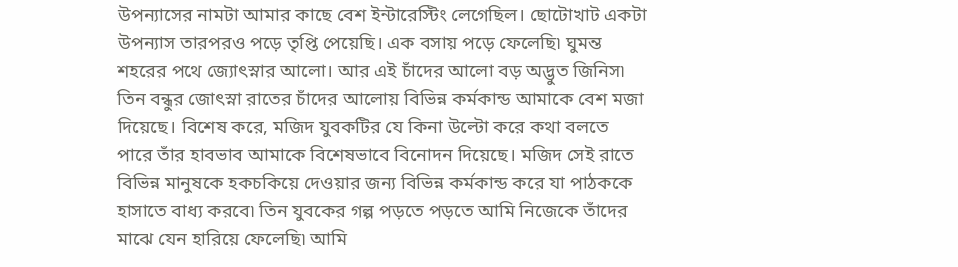উপন্যাসের নামটা আমার কাছে বেশ ইন্টারেস্টিং লেগেছিল। ছোটোখাট একটা উপন্যাস তারপরও পড়ে তৃপ্তি পেয়েছি। এক বসায় পড়ে ফেলেছি৷ ঘুমন্ত শহরের পথে জ্যোৎস্নার আলো। আর এই চাঁদের আলো বড় অদ্ভুত জিনিস৷ তিন বন্ধুর জোৎস্না রাতের চাঁদের আলোয় বিভিন্ন কর্মকান্ড আমাকে বেশ মজা দিয়েছে। বিশেষ করে, মজিদ যুবকটির যে কিনা উল্টো করে কথা বলতে পারে তাঁর হাবভাব আমাকে বিশেষভাবে বিনোদন দিয়েছে। মজিদ সেই রাতে বিভিন্ন মানুষকে হকচকিয়ে দেওয়ার জন্য বিভিন্ন কর্মকান্ড করে যা পাঠককে হাসাতে বাধ্য করবে৷ তিন যুবকের গল্প পড়তে পড়তে আমি নিজেকে তাঁদের মাঝে যেন হারিয়ে ফেলেছি৷ আমি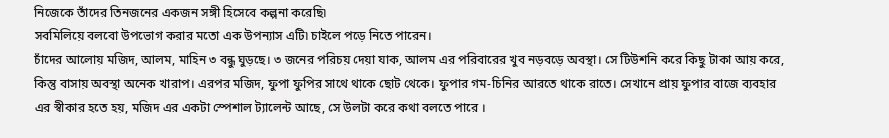নিজেকে তাঁদের তিনজনের একজন সঙ্গী হিসেবে কল্পনা করেছি৷
সবমিলিয়ে বলবো উপভোগ করার মতো এক উপন্যাস এটি৷ চাইলে পড়ে নিতে পারেন।
চাঁদের আলোয় মজিদ, আলম, মাহিন ৩ বন্ধু ঘুড়ছে। ৩ জনের পরিচয় দেয়া যাক, আলম এর পরিবারের খুব নড়বড়ে অবস্থা। সে টিউশনি করে কিছু টাকা আয় করে, কিন্তু বাসায় অবস্থা অনেক খারাপ। এরপর মজিদ, ফুপা ফুপির সাথে থাকে ছোট থেকে। ফুপার গম-চিনির আরতে থাকে রাতে। সেখানে প্রায় ফুপার বাজে ব্যবহার এর স্বীকার হতে হয়, মজিদ এর একটা স্পেশাল ট্যালেন্ট আছে, সে উলটা করে কথা বলতে পারে ।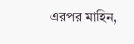এরপর মাহিন,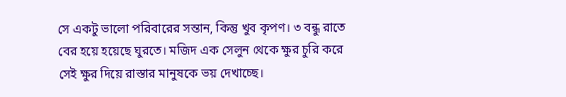সে একটু ভালো পরিবারের সন্তান, কিন্তু খুব কৃপণ। ৩ বন্ধু রাতে বের হয়ে হয়েছে ঘুরতে। মজিদ এক সেলুন থেকে ক্ষুর চুরি করে সেই ক্ষুর দিয়ে রাস্তার মানুষকে ভয় দেখাচ্ছে।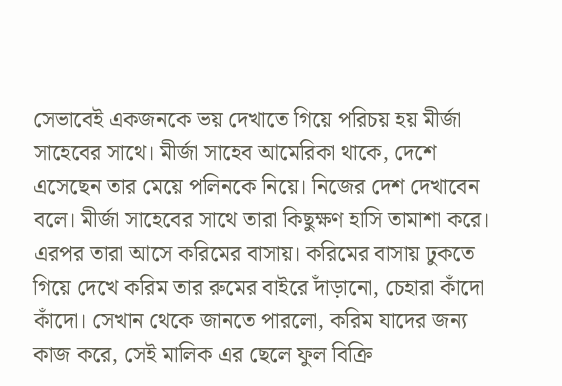সেভাবেই একজনকে ভয় দেখাতে গিয়ে পরিচয় হয় মীর্জা সাহেবের সাথে। মীর্জা সাহেব আমেরিকা থাকে, দেশে এসেছেন তার মেয়ে পলিনকে নিয়ে। নিজের দেশ দেখাবেন বলে। মীর্জা সাহেবের সাথে তারা কিছুক্ষণ হাসি তামাশা করে। এরপর তারা আসে করিমের বাসায়। করিমের বাসায় ঢুকতে গিয়ে দেখে করিম তার রুমের বাইরে দাঁড়ানো, চেহারা কাঁদো কাঁদো। সেখান থেকে জানতে পারলো, করিম যাদের জন্য কাজ করে, সেই মালিক এর ছেলে ফুল বিক্রি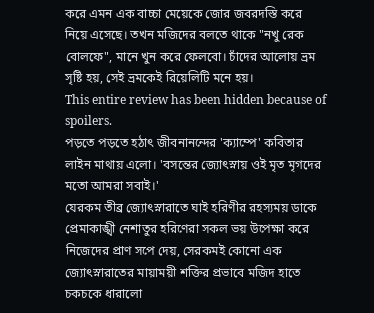করে এমন এক বাচ্চা মেয়েকে জোর জবরদস্তি করে নিয়ে এসেছে। তখন মজিদের বলতে থাকে "নখু রেক বোলফে", মানে খুন করে ফেলবো। চাঁদের আলোয় ভ্রম সৃষ্টি হয়, সেই ভ্রমকেই রিয়েলিটি মনে হয়।
This entire review has been hidden because of spoilers.
পড়তে পড়তে হঠাৎ জীবনানন্দের 'ক্যাম্পে' কবিতার লাইন মাথায় এলো। 'বসন্তের জ্যোৎস্নায় ওই মৃত মৃগদের মতো আমরা সবাই।'
যেরকম তীব্র জ্যোৎস্নারাতে ঘাই হরিণীর রহস্যময় ডাকে প্রেমাকাঙ্খী নেশাতুর হরিণেরা সকল ভয় উপেক্ষা করে নিজেদের প্রাণ সপে দেয়, সেরকমই কোনো এক জ্যোৎস্নারাতের মায়াময়ী শক্তির প্রভাবে মজিদ হাতে চকচকে ধারালো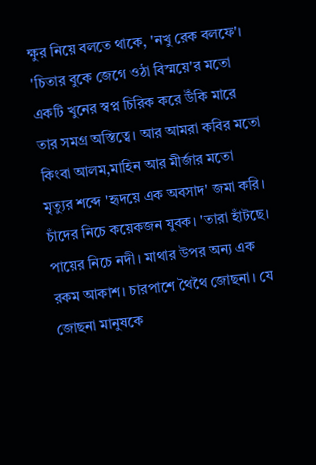ক্ষুর নিয়ে বলতে থাকে, 'নখু রেক বলফে'। 'চিতার বুকে জেগে ওঠা বিস্ময়ে'র মতো একটি খুনের স্বপ্ন চিরিক করে উঁকি মারে তার সমগ্র অস্তিত্বে। আর আমরা কবির মতো কিংবা আলম,মাহিন আর মীর্জার মতো মৃত্যুর শব্দে 'হৃদয়ে এক অবসাদ' জমা করি।
চাঁদের নিচে কয়েকজন যুবক। 'তারা হাঁটছে। পায়ের নিচে নদী। মাথার উপর অন্য এক রকম আকাশ। চারপাশে থৈথৈ জোছনা। যে জোছনা মানুষকে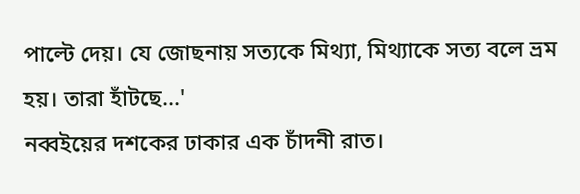পাল্টে দেয়। যে জোছনায় সত্যকে মিথ্যা, মিথ্যাকে সত্য বলে ভ্রম হয়। তারা হাঁটছে...'
নব্বইয়ের দশকের ঢাকার এক চাঁদনী রাত।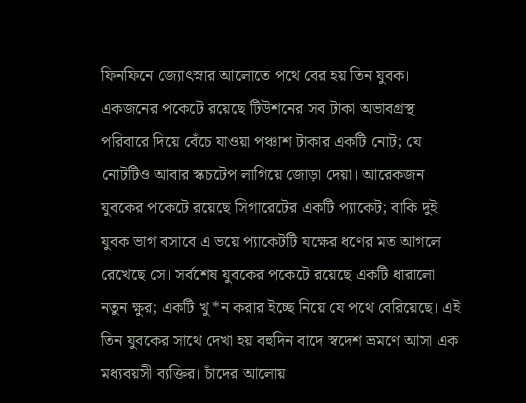ফিনফিনে জ্যোৎস্নার আলোতে পথে বের হয় তিন যুবক। একজনের পকেটে রয়েছে টিউশনের সব টাকা অভাবগ্রস্থ পরিবারে দিয়ে বেঁচে যাওয়া পঞ্চাশ টাকার একটি নোট; যে নোটটিও আবার স্কচটেপ লাগিয়ে জোড়া দেয়া। আরেকজন যুবকের পকেটে রয়েছে সিগারেটের একটি প্যাকেট; বাকি দুই যুবক ভাগ বসাবে এ ভয়ে প্যাকেটটি যক্ষের ধণের মত আগলে রেখেছে সে। সর্বশেষ যুবকের পকেটে রয়েছে একটি ধারালো নতুন ক্ষুর; একটি খু *ন করার ইচ্ছে নিয়ে যে পথে বেরিয়েছে। এই তিন যুবকের সাথে দেখা হয় বহুদিন বাদে স্বদেশ ভ্রমণে আসা এক মধ্যবয়সী ব্যক্তির। চাঁদের আলোয়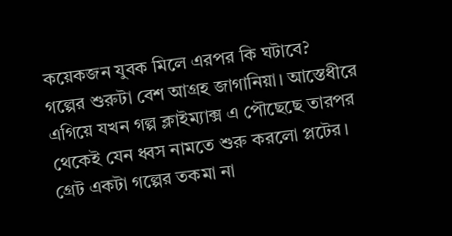কয়েকজন যুবক মিলে এরপর কি ঘটাবে?
গল্পের শুরুটা বেশ আগ্রহ জাগানিয়া। আস্তেধীরে এগিয়ে যখন গল্প ক্লাইম্যাক্স এ পৌছেছে তারপর থেকেই যেন ধ্বস নামতে শুরু করলো প্লটের। গ্রেট একটা গল্পের তকমা না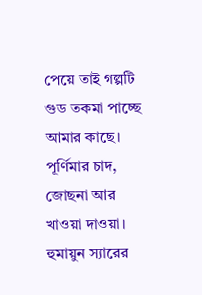পেয়ে তাই গল্পটি গুড তকমা পাচ্ছে আমার কাছে।
পূর্ণিমার চাদ, জোছনা আর খাওয়া দাওয়া। হুমায়ুন স্যারের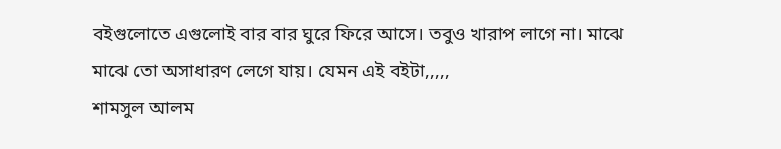বইগুলোতে এগুলোই বার বার ঘুরে ফিরে আসে। তবুও খারাপ লাগে না। মাঝে মাঝে তো অসাধারণ লেগে যায়। যেমন এই বইটা,,,,,
শামসুল আলম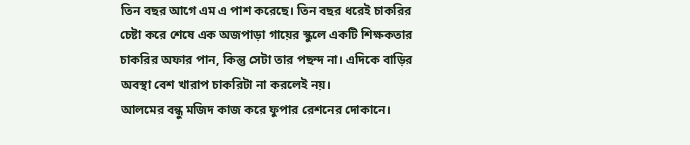তিন বছর আগে এম এ পাশ করেছে। তিন বছর ধরেই চাকরির চেষ্টা করে শেষে এক অজপাড়া গায়ের স্কুলে একটি শিক্ষকতার চাকরির অফার পান, কিন্তু সেটা তার পছন্দ না। এদিকে বাড়ির অবস্থা বেশ খারাপ চাকরিটা না করলেই নয়।
আলমের বন্ধু মজিদ কাজ করে ফুপার রেশনের দোকানে।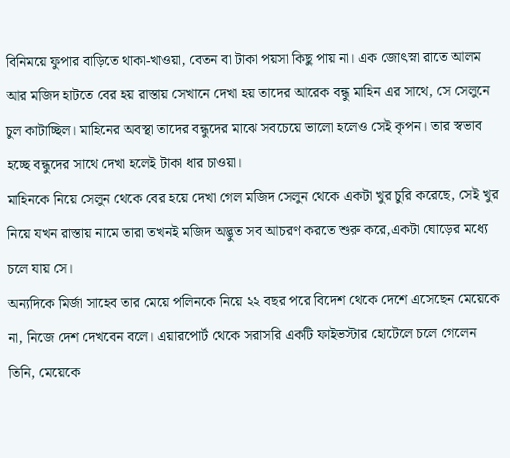বিনিময়ে ফুপার বাড়িতে থাকা-খাওয়া, বেতন বা টাকা পয়সা কিছু পায় না। এক জোৎস্না রাতে আলম আর মজিদ হাটতে বের হয় রাস্তায় সেখানে দেখা হয় তাদের আরেক বন্ধু মাহিন এর সাথে, সে সেলুনে চুল কাটাচ্ছিল। মাহিনের অবস্থা তাদের বন্ধুদের মাঝে সবচেয়ে ভালো হলেও সেই কৃপন। তার স্বভাব হচ্ছে বন্ধুদের সাথে দেখা হলেই টাকা ধার চাওয়া।
মাহিনকে নিয়ে সেলুন থেকে বের হয়ে দেখা গেল মজিদ সেলুন থেকে একটা খুর চুরি করেছে, সেই খুর নিয়ে যখন রাস্তায় নামে তারা তখনই মজিদ অদ্ভুত সব আচরণ করতে শুরু করে,একটা ঘোড়ের মধ্যে চলে যায় সে।
অন্যদিকে মির্জা সাহেব তার মেয়ে পলিনকে নিয়ে ২২ বছর পরে বিদেশ থেকে দেশে এসেছেন মেয়েকে না, নিজে দেশ দেখবেন বলে। এয়ারপোর্ট থেকে সরাসরি একটি ফাইভস্টার হোটেলে চলে গেলেন তিনি, মেয়েকে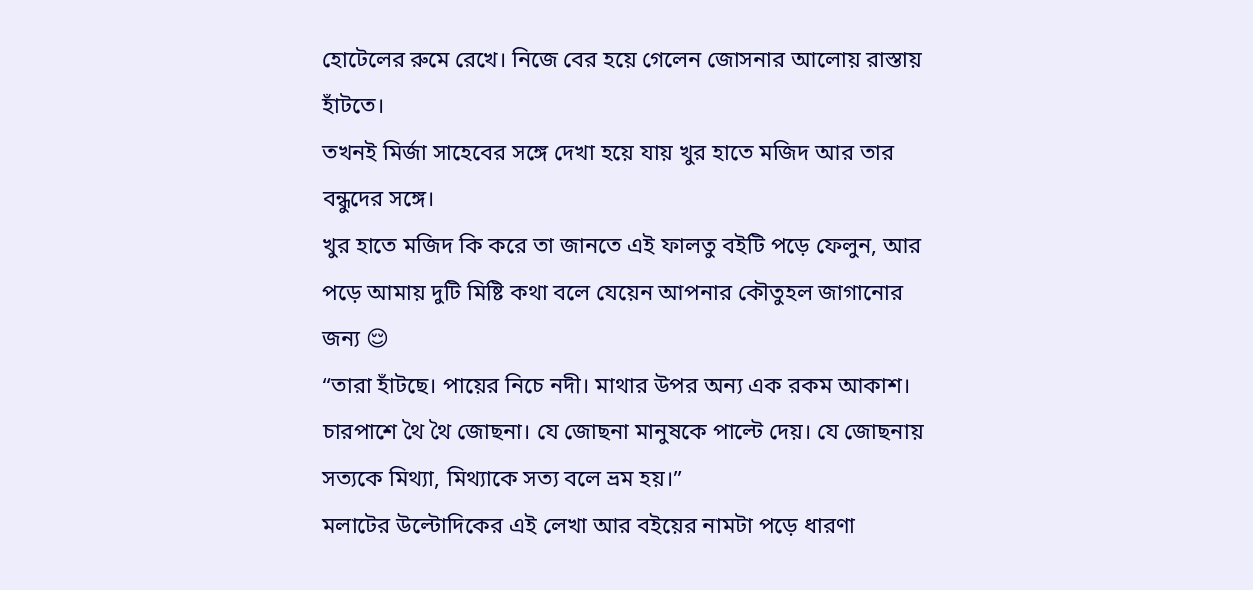হোটেলের রুমে রেখে। নিজে বের হয়ে গেলেন জোসনার আলোয় রাস্তায় হাঁটতে।
তখনই মির্জা সাহেবের সঙ্গে দেখা হয়ে যায় খুর হাতে মজিদ আর তার বন্ধুদের সঙ্গে।
খুর হাতে মজিদ কি করে তা জানতে এই ফালতু বইটি পড়ে ফেলুন, আর পড়ে আমায় দুটি মিষ্টি কথা বলে যেয়েন আপনার কৌতুহল জাগানোর জন্য 😌
“তারা হাঁটছে। পায়ের নিচে নদী। মাথার উপর অন্য এক রকম আকাশ। চারপাশে থৈ থৈ জোছনা। যে জোছনা মানুষকে পাল্টে দেয়। যে জোছনায় সত্যকে মিথ্যা, মিথ্যাকে সত্য বলে ভ্রম হয়।”
মলাটের উল্টোদিকের এই লেখা আর বইয়ের নামটা পড়ে ধারণা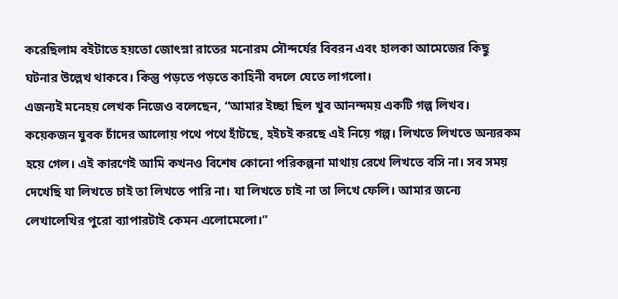করেছিলাম বইটাতে হয়তো জোৎস্না রাতের মনোরম সৌন্দর্যের বিবরন এবং হালকা আমেজের কিছু ঘটনার উল্লেখ থাকবে। কিন্তু পড়তে পড়তে কাহিনী বদলে যেতে লাগলো।
এজন্যই মনেহয় লেখক নিজেও বলেছেন, “আমার ইচ্ছা ছিল খুব আনন্দময় একটি গল্প লিখব। কয়েকজন যুবক চাঁদের আলোয় পথে পথে হাঁটছে, হইচই করছে এই নিয়ে গল্প। লিখতে লিখতে অন্যরকম হয়ে গেল। এই কারণেই আমি কখনও বিশেষ কোনো পরিকল্পনা মাথায় রেখে লিখতে বসি না। সব সময় দেখেছি যা লিখতে চাই তা লিখতে পারি না। যা লিখতে চাই না তা লিখে ফেলি। আমার জন্যে লেখালেখির পুরো ব্যাপারটাই কেমন এলোমেলো।”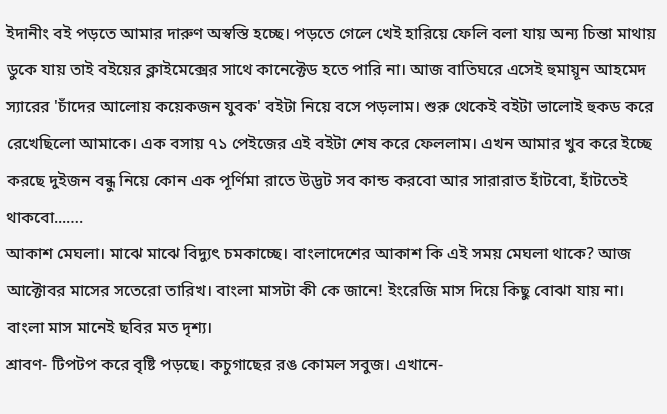ইদানীং বই পড়তে আমার দারুণ অস্বস্তি হচ্ছে। পড়তে গেলে খেই হারিয়ে ফেলি বলা যায় অন্য চিন্তা মাথায় ডুকে যায় তাই বইয়ের ক্লাইমেক্সের সাথে কানেক্টেড হতে পারি না। আজ বাতিঘরে এসেই হুমায়ূন আহমেদ স্যারের 'চাঁদের আলোয় কয়েকজন যুবক' বইটা নিয়ে বসে পড়লাম। শুরু থেকেই বইটা ভালোই হুকড করে রেখেছিলো আমাকে। এক বসায় ৭১ পেইজের এই বইটা শেষ করে ফেললাম। এখন আমার খুব করে ইচ্ছে করছে দুইজন বন্ধু নিয়ে কোন এক পূর্ণিমা রাতে উদ্ভট সব কান্ড করবো আর সারারাত হাঁটবো, হাঁটতেই থাকবো...….
আকাশ মেঘলা। মাঝে মাঝে বিদ্যুৎ চমকাচ্ছে। বাংলাদেশের আকাশ কি এই সময় মেঘলা থাকে? আজ আক্টোবর মাসের সতেরো তারিখ। বাংলা মাসটা কী কে জানে! ইংরেজি মাস দিয়ে কিছু বোঝা যায় না। বাংলা মাস মানেই ছবির মত দৃশ্য।
শ্রাবণ- টিপটপ করে বৃষ্টি পড়ছে। কচুগাছের রঙ কোমল সবুজ। এখানে-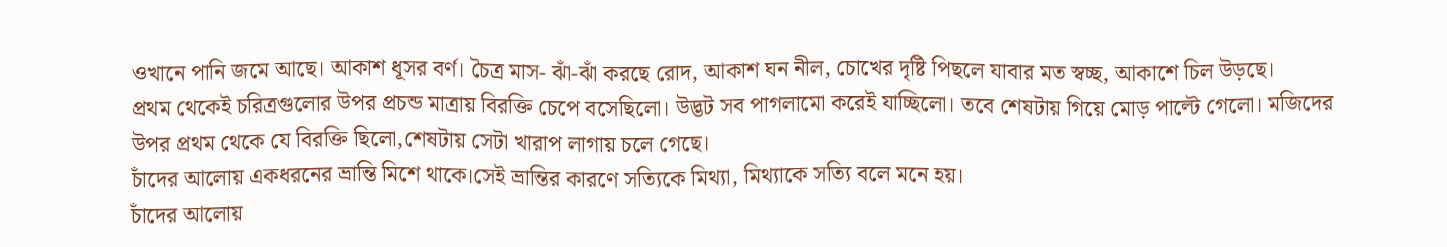ওখানে পানি জমে আছে। আকাশ ধূসর বর্ণ। চৈত্র মাস- ঝাঁ-ঝাঁ করছে রোদ, আকাশ ঘন নীল, চোখের দৃষ্টি পিছলে যাবার মত স্বচ্ছ, আকাশে চিল উড়ছে।
প্রথম থেকেই চরিত্রগুলোর উপর প্রচন্ড মাত্রায় বিরক্তি চেপে বসেছিলো। উদ্ভট সব পাগলামো করেই যাচ্ছিলো। তবে শেষটায় গিয়ে মোড় পাল্টে গেলো। মজিদের উপর প্রথম থেকে যে বিরক্তি ছিলো,শেষটায় সেটা খারাপ লাগায় চলে গেছে।
চাঁদের আলোয় একধরনের ভ্রান্তি মিশে থাকে।সেই ভ্রান্তির কারণে সত্যিকে মিথ্যা, মিথ্যাকে সত্যি বলে মনে হয়।
চাঁদের আলোয়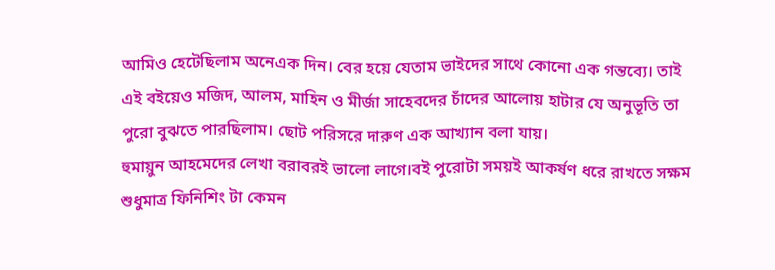আমিও হেটেছিলাম অনেএক দিন। বের হয়ে যেতাম ভাইদের সাথে কোনো এক গন্তব্যে। তাই এই বইয়েও মজিদ, আলম, মাহিন ও মীর্জা সাহেবদের চাঁদের আলোয় হাটার যে অনুভূতি তা পুরো বুঝতে পারছিলাম। ছোট পরিসরে দারুণ এক আখ্যান বলা যায়।
হুমায়ুন আহমেদের লেখা বরাবরই ভালো লাগে।বই পুরোটা সময়ই আকর্ষণ ধরে রাখতে সক্ষম শুধুমাত্র ফিনিশিং টা কেমন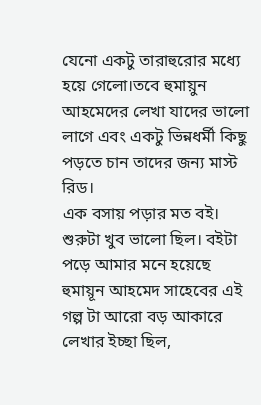যেনো একটু তারাহুরোর মধ্যে হয়ে গেলো।তবে হুমায়ুন আহমেদের লেখা যাদের ভালো লাগে এবং একটু ভিন্নধর্মী কিছু পড়তে চান তাদের জন্য মাস্ট রিড।
এক বসায় পড়ার মত বই। শুরুটা খুব ভালো ছিল। বইটা পড়ে আমার মনে হয়েছে হুমায়ূন আহমেদ সাহেবের এই গল্প টা আরো বড় আকারে লেখার ইচ্ছা ছিল,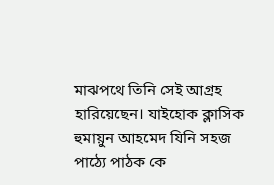মাঝপথে তিনি সেই আগ্রহ হারিয়েছেন। যাইহোক ক্লাসিক হুমায়ুন আহমেদ যিনি সহজ পাঠ্যে পাঠক কে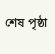শেষ পৃষ্ঠা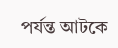পর্যন্ত আটকে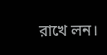রাখে লন।